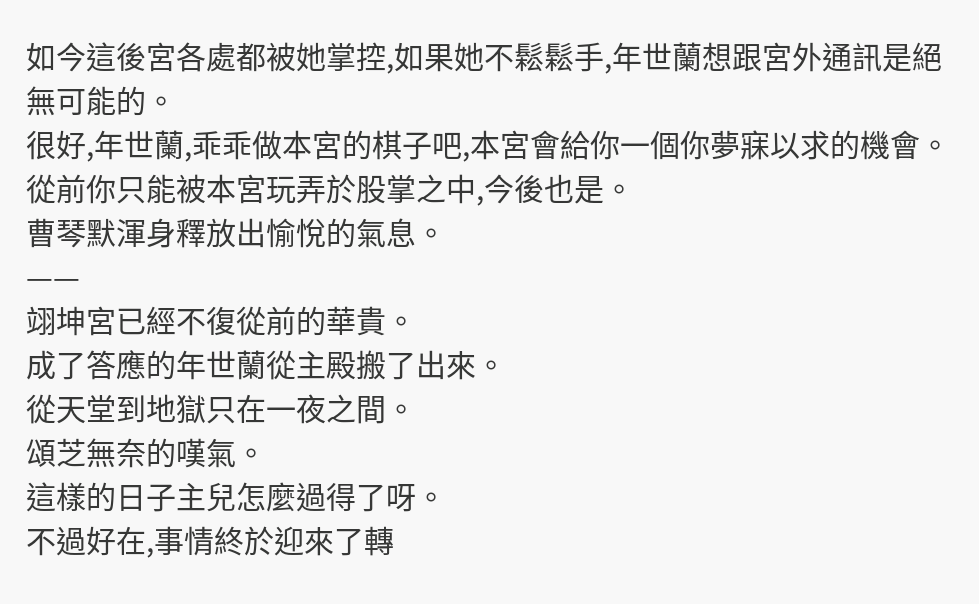如今這後宮各處都被她掌控,如果她不鬆鬆手,年世蘭想跟宮外通訊是絕無可能的。
很好,年世蘭,乖乖做本宮的棋子吧,本宮會給你一個你夢寐以求的機會。
從前你只能被本宮玩弄於股掌之中,今後也是。
曹琴默渾身釋放出愉悅的氣息。
——
翊坤宮已經不復從前的華貴。
成了答應的年世蘭從主殿搬了出來。
從天堂到地獄只在一夜之間。
頌芝無奈的嘆氣。
這樣的日子主兒怎麼過得了呀。
不過好在,事情終於迎來了轉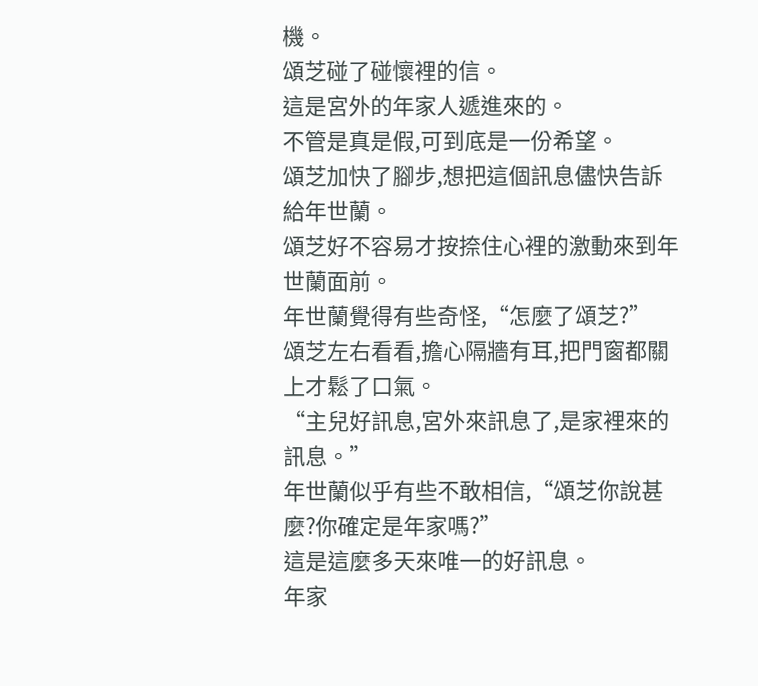機。
頌芝碰了碰懷裡的信。
這是宮外的年家人遞進來的。
不管是真是假,可到底是一份希望。
頌芝加快了腳步,想把這個訊息儘快告訴給年世蘭。
頌芝好不容易才按捺住心裡的激動來到年世蘭面前。
年世蘭覺得有些奇怪,“怎麼了頌芝?”
頌芝左右看看,擔心隔牆有耳,把門窗都關上才鬆了口氣。
“主兒好訊息,宮外來訊息了,是家裡來的訊息。”
年世蘭似乎有些不敢相信,“頌芝你說甚麼?你確定是年家嗎?”
這是這麼多天來唯一的好訊息。
年家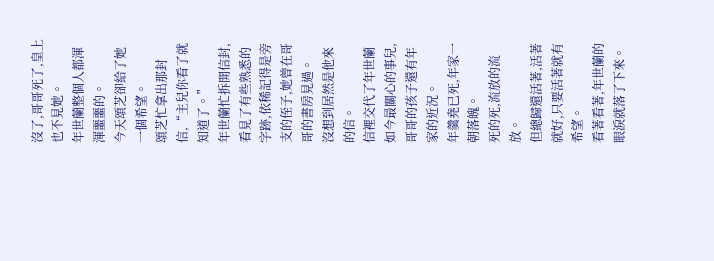沒了,哥哥死了,皇上也不見她。
年世蘭整個人都渾渾噩噩的。
今天頌芝卻給了她一個希望。
頌芝忙拿出那封信,“主兒你看了就知道了。”
年世蘭忙拆開信封,看見了有些熟悉的字跡,依稀記得是旁支的侄子,她曾在哥哥的書房見過。
沒想到居然是他來的信。
信裡交代了年世蘭如今最關心的事兒,哥哥的孩子還有年家的近況。
年羹堯已死,年家一朝落魄。
死的死,流放的流放。
但總歸還活著,活著就好,只要活著就有希望。
看著看著,年世蘭的眼淚就落了下來。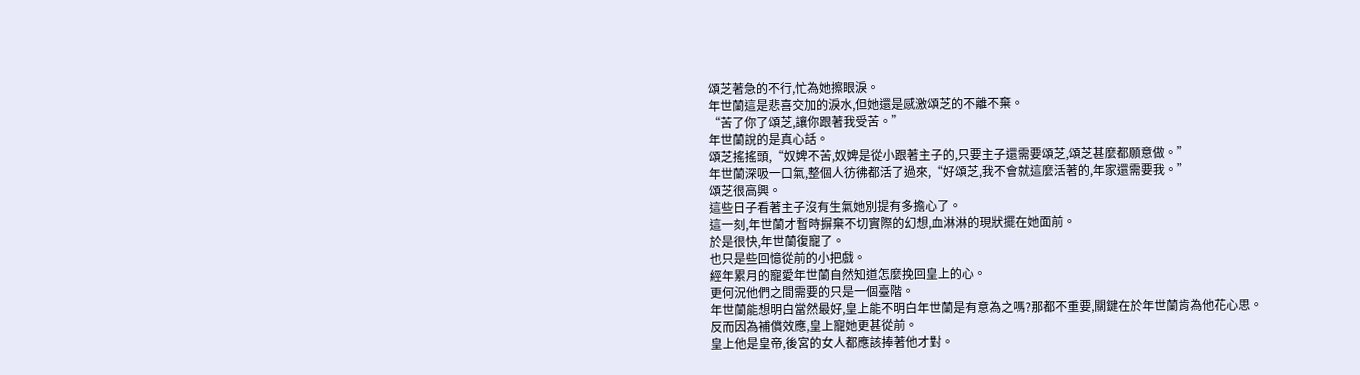頌芝著急的不行,忙為她擦眼淚。
年世蘭這是悲喜交加的淚水,但她還是感激頌芝的不離不棄。
“苦了你了頌芝,讓你跟著我受苦。”
年世蘭說的是真心話。
頌芝搖搖頭,“奴婢不苦,奴婢是從小跟著主子的,只要主子還需要頌芝,頌芝甚麼都願意做。”
年世蘭深吸一口氣,整個人彷彿都活了過來,“好頌芝,我不會就這麼活著的,年家還需要我。”
頌芝很高興。
這些日子看著主子沒有生氣她別提有多擔心了。
這一刻,年世蘭才暫時摒棄不切實際的幻想,血淋淋的現狀擺在她面前。
於是很快,年世蘭復寵了。
也只是些回憶從前的小把戲。
經年累月的寵愛年世蘭自然知道怎麼挽回皇上的心。
更何況他們之間需要的只是一個臺階。
年世蘭能想明白當然最好,皇上能不明白年世蘭是有意為之嗎?那都不重要,關鍵在於年世蘭肯為他花心思。
反而因為補償效應,皇上寵她更甚從前。
皇上他是皇帝,後宮的女人都應該捧著他才對。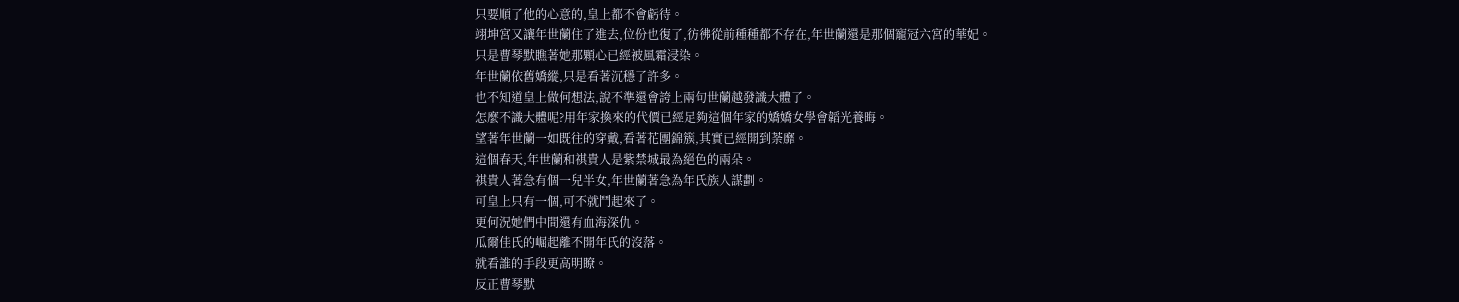只要順了他的心意的,皇上都不會虧待。
翊坤宮又讓年世蘭住了進去,位份也復了,彷彿從前種種都不存在,年世蘭還是那個寵冠六宮的華妃。
只是曹琴默瞧著她那顆心已經被風霜浸染。
年世蘭依舊嬌縱,只是看著沉穩了許多。
也不知道皇上做何想法,說不準還會誇上兩句世蘭越發識大體了。
怎麼不識大體呢?用年家換來的代價已經足夠這個年家的嬌嬌女學會韜光養晦。
望著年世蘭一如既往的穿戴,看著花團錦簇,其實已經開到荼靡。
這個春天,年世蘭和祺貴人是紫禁城最為絕色的兩朵。
祺貴人著急有個一兒半女,年世蘭著急為年氏族人謀劃。
可皇上只有一個,可不就鬥起來了。
更何況她們中間還有血海深仇。
瓜爾佳氏的崛起離不開年氏的沒落。
就看誰的手段更高明瞭。
反正曹琴默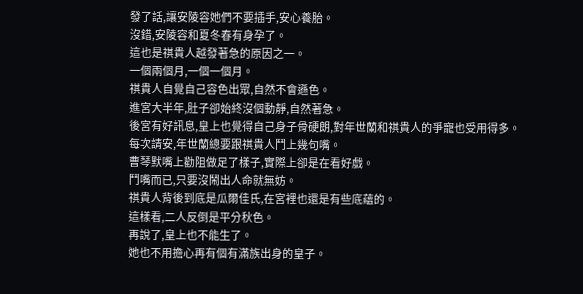發了話,讓安陵容她們不要插手,安心養胎。
沒錯,安陵容和夏冬春有身孕了。
這也是祺貴人越發著急的原因之一。
一個兩個月,一個一個月。
祺貴人自覺自己容色出眾,自然不會遜色。
進宮大半年,肚子卻始終沒個動靜,自然著急。
後宮有好訊息,皇上也覺得自己身子骨硬朗,對年世蘭和祺貴人的爭寵也受用得多。
每次請安,年世蘭總要跟祺貴人鬥上幾句嘴。
曹琴默嘴上勸阻做足了樣子,實際上卻是在看好戲。
鬥嘴而已,只要沒鬧出人命就無妨。
祺貴人背後到底是瓜爾佳氏,在宮裡也還是有些底蘊的。
這樣看,二人反倒是平分秋色。
再說了,皇上也不能生了。
她也不用擔心再有個有滿族出身的皇子。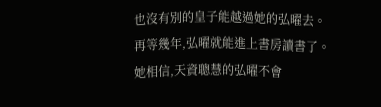也沒有別的皇子能越過她的弘曜去。
再等幾年,弘曜就能進上書房讀書了。
她相信,天資聰慧的弘曜不會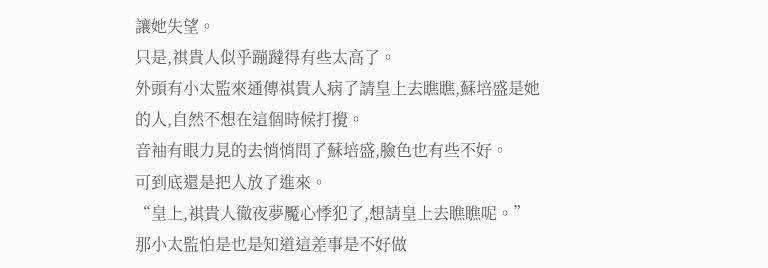讓她失望。
只是,祺貴人似乎蹦躂得有些太高了。
外頭有小太監來通傳祺貴人病了請皇上去瞧瞧,蘇培盛是她的人,自然不想在這個時候打攪。
音袖有眼力見的去悄悄問了蘇培盛,臉色也有些不好。
可到底還是把人放了進來。
“皇上,祺貴人徹夜夢魘心悸犯了,想請皇上去瞧瞧呢。”
那小太監怕是也是知道這差事是不好做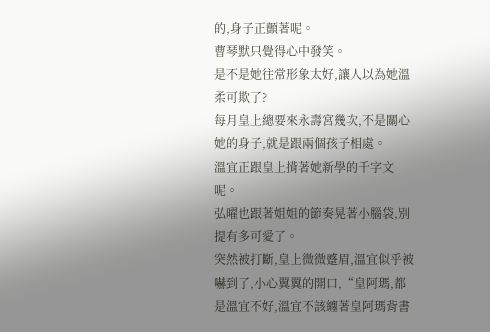的,身子正顫著呢。
曹琴默只覺得心中發笑。
是不是她往常形象太好,讓人以為她溫柔可欺了?
每月皇上總要來永壽宮幾次,不是關心她的身子,就是跟兩個孩子相處。
溫宜正跟皇上揹著她新學的千字文呢。
弘曜也跟著姐姐的節奏晃著小腦袋,別提有多可愛了。
突然被打斷,皇上微微蹙眉,溫宜似乎被嚇到了,小心翼翼的開口,“皇阿瑪,都是溫宜不好,溫宜不該纏著皇阿瑪背書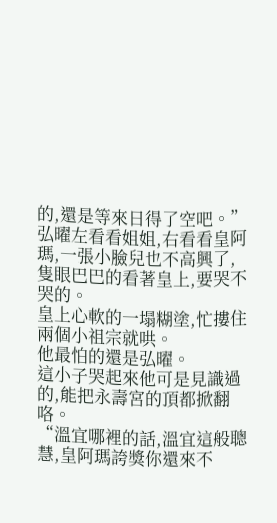的,還是等來日得了空吧。”
弘曜左看看姐姐,右看看皇阿瑪,一張小臉兒也不高興了,隻眼巴巴的看著皇上,要哭不哭的。
皇上心軟的一塌糊塗,忙摟住兩個小祖宗就哄。
他最怕的還是弘曜。
這小子哭起來他可是見識過的,能把永壽宮的頂都掀翻咯。
“溫宜哪裡的話,溫宜這般聰慧,皇阿瑪誇獎你還來不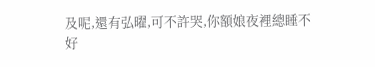及呢,還有弘曜,可不許哭,你額娘夜裡總睡不好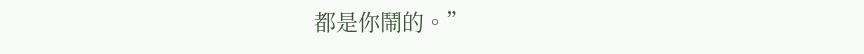都是你鬧的。”